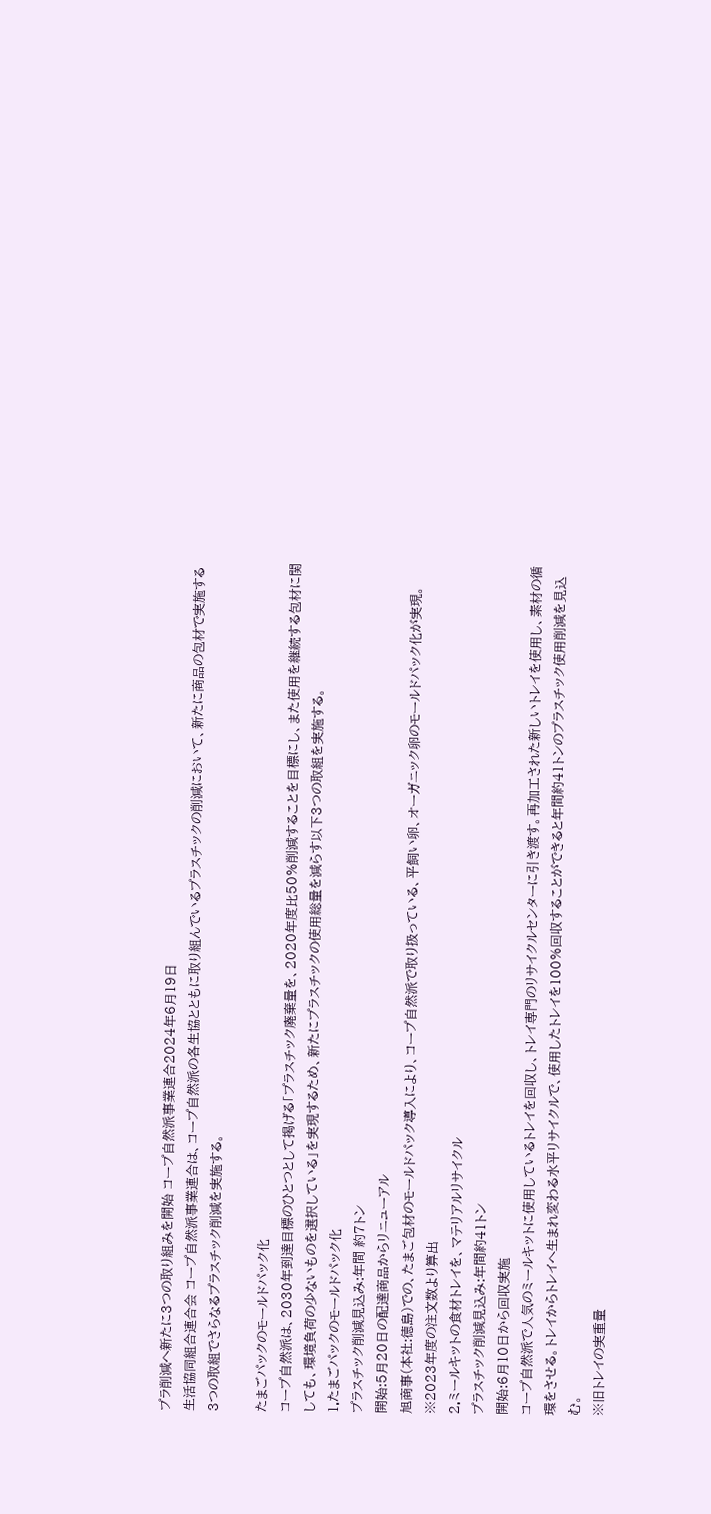プラ削減へ新たに3つの取り組みを開始 コープ自然派事業連合2024年6月19日
生活協同組合連合会 コープ自然派事業連合は、コープ自然派の各生協とともに取り組んでいるプラスチックの削減において、新たに商品の包材で実施する3つの取組でさらなるプラスチック削減を実施する。

たまごパックのモールドパック化
コープ自然派は、2030年到達目標のひとつとして掲げる「プラスチック廃棄量を、2020年度比50%削減することを目標にし、また使用を継続する包材に関しても、環境負荷の少ないものを選択している」を実現するため、新たにプラスチックの使用総量を減らす以下3つの取組を実施する。
1.たまごパックのモールドパック化
プラスチック削減見込み:年間 約7トン
開始:5月20日の配達商品からリニューアル
旭商事(本社:徳島)での、たまご包材のモールドパック導入により、コープ自然派で取り扱っている、平飼い卵、オーガニック卵のモールドパック化が実現。
※2023年度の注文数より算出
2.ミールキットの食材トレイを、マテリアルリサイクル
プラスチック削減見込み:年間約41トン
開始:6月10日から回収実施
コープ自然派で人気のミールキットに使用しているトレイを回収し、トレイ専門のリサイクルセンターに引き渡す。再加工された新しいトレイを使用し、素材の循環をさせる。トレイからトレイへ生まれ変わる水平リサイクルで、使用したトレイを100%回収することができると年間約41トンのプラスチック使用削減を見込む。
※旧トレイの実重量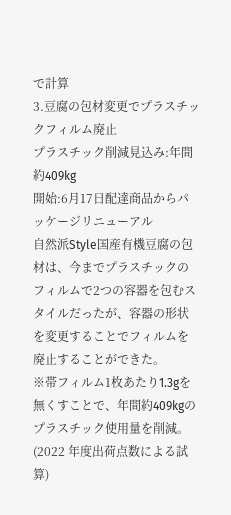で計算
3.豆腐の包材変更でプラスチックフィルム廃止
プラスチック削減見込み:年間 約409kg
開始:6月17日配達商品からパッケージリニューアル
自然派Style国産有機豆腐の包材は、今までプラスチックのフィルムで2つの容器を包むスタイルだったが、容器の形状を変更することでフィルムを廃止することができた。
※帯フィルム1枚あたり1.3gを無くすことで、年間約409kgのプラスチック使用量を削減。(2022 年度出荷点数による試算)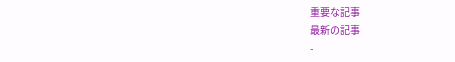重要な記事
最新の記事
-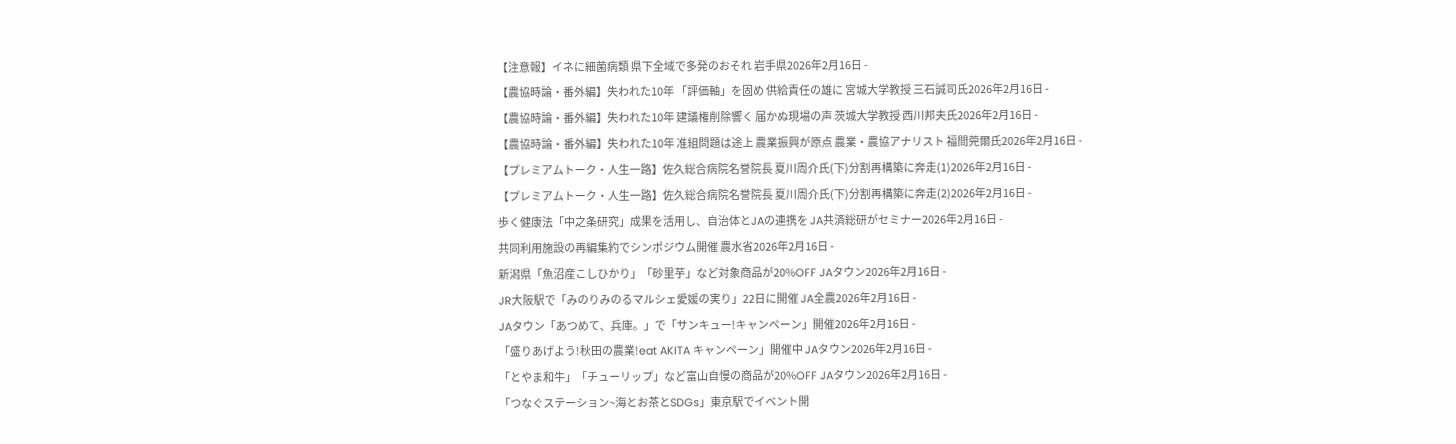【注意報】イネに細菌病類 県下全域で多発のおそれ 岩手県2026年2月16日 -
【農協時論・番外編】失われた10年 「評価軸」を固め 供給責任の雄に 宮城大学教授 三石誠司氏2026年2月16日 -
【農協時論・番外編】失われた10年 建議権削除響く 届かぬ現場の声 茨城大学教授 西川邦夫氏2026年2月16日 -
【農協時論・番外編】失われた10年 准組問題は途上 農業振興が原点 農業・農協アナリスト 福間莞爾氏2026年2月16日 -
【プレミアムトーク・人生一路】佐久総合病院名誉院長 夏川周介氏(下)分割再構築に奔走(1)2026年2月16日 -
【プレミアムトーク・人生一路】佐久総合病院名誉院長 夏川周介氏(下)分割再構築に奔走(2)2026年2月16日 -
歩く健康法「中之条研究」成果を活用し、自治体とJAの連携を JA共済総研がセミナー2026年2月16日 -
共同利用施設の再編集約でシンポジウム開催 農水省2026年2月16日 -
新潟県「魚沼産こしひかり」「砂里芋」など対象商品が20%OFF JAタウン2026年2月16日 -
JR大阪駅で「みのりみのるマルシェ愛媛の実り」22日に開催 JA全農2026年2月16日 -
JAタウン「あつめて、兵庫。」で「サンキュー!キャンペーン」開催2026年2月16日 -
「盛りあげよう!秋田の農業!eat AKITA キャンペーン」開催中 JAタウン2026年2月16日 -
「とやま和牛」「チューリップ」など富山自慢の商品が20%OFF JAタウン2026年2月16日 -
「つなぐステーション~海とお茶とSDGs」東京駅でイベント開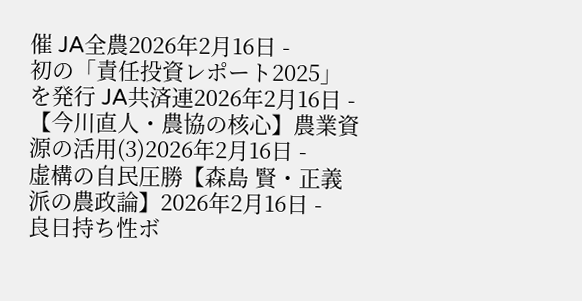催 JA全農2026年2月16日 -
初の「責任投資レポート2025」を発行 JA共済連2026年2月16日 -
【今川直人・農協の核心】農業資源の活用(3)2026年2月16日 -
虚構の自民圧勝【森島 賢・正義派の農政論】2026年2月16日 -
良日持ち性ボ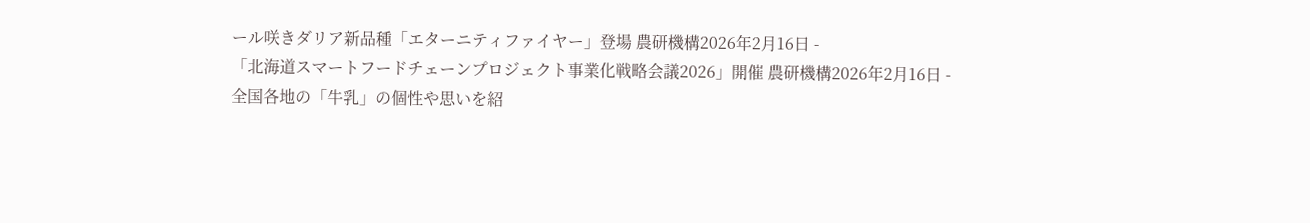ール咲きダリア新品種「エターニティファイヤー」登場 農研機構2026年2月16日 -
「北海道スマートフードチェーンプロジェクト事業化戦略会議2026」開催 農研機構2026年2月16日 -
全国各地の「牛乳」の個性や思いを紹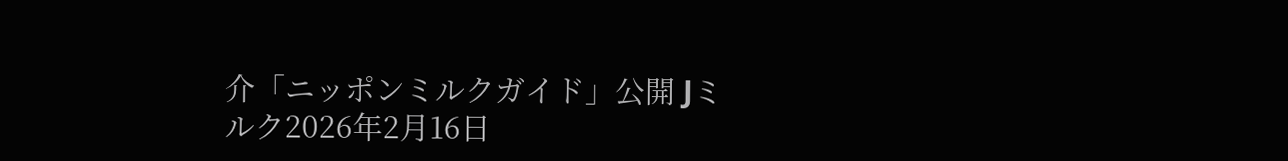介「ニッポンミルクガイド」公開 Jミルク2026年2月16日